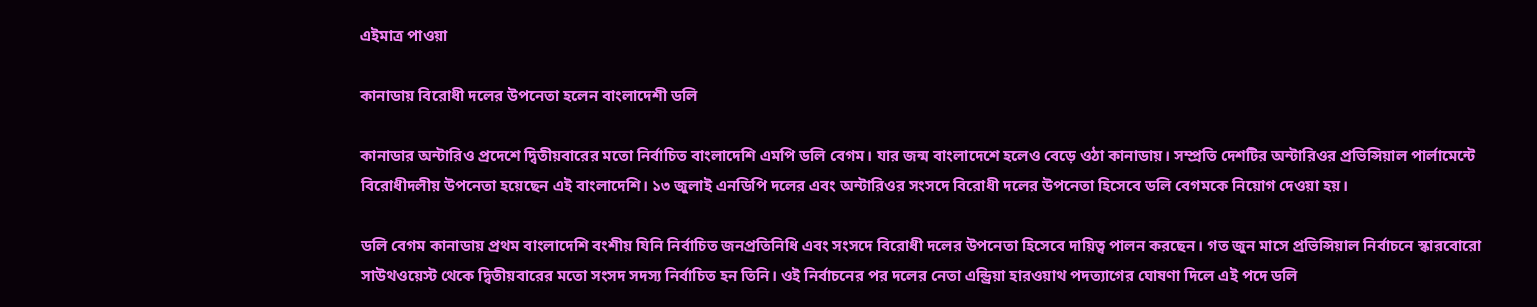এইমাত্র পাওয়া

কানাডায় বিরোধী দলের উপনেতা হলেন বাংলাদেশী ডলি

কানাডার অন্টারিও প্রদেশে দ্বিতীয়বারের মতো নির্বাচিত বাংলাদেশি এমপি ডলি বেগম। যার জন্ম বাংলাদেশে হলেও বেড়ে ওঠা কানাডায়। সম্প্রতি দেশটির অন্টারিওর প্রভিন্সিয়াল পার্লামেন্টে বিরোধীদলীয় উপনেতা হয়েছেন এই বাংলাদেশি। ১৩ জুলাই এনডিপি দলের এবং অন্টারিওর সংসদে বিরোধী দলের উপনেতা হিসেবে ডলি বেগমকে নিয়োগ দেওয়া হয়।

ডলি বেগম কানাডায় প্রথম বাংলাদেশি বংশীয় যিনি নির্বাচিত জনপ্রতিনিধি এবং সংসদে বিরোধী দলের উপনেতা হিসেবে দায়িত্ব পালন করছেন। গত জুন মাসে প্রভিন্সিয়াল নির্বাচনে স্কারবোরো সাউথওয়েস্ট থেকে দ্বিতীয়বারের মতো সংসদ সদস্য নির্বাচিত হন তিনি। ওই নির্বাচনের পর দলের নেতা এন্ড্রিয়া হারওয়াথ পদত্যাগের ঘোষণা দিলে এই পদে ডলি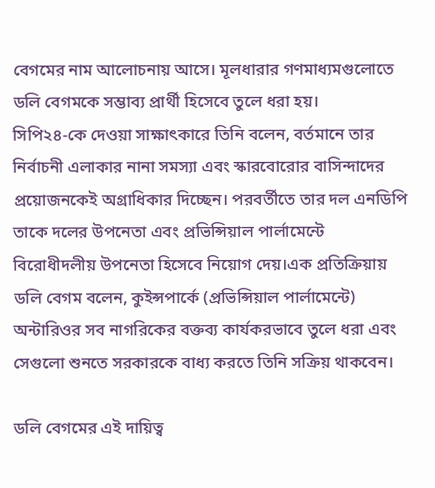বেগমের নাম আলোচনায় আসে। মূলধারার গণমাধ্যমগুলোতে ডলি বেগমকে সম্ভাব্য প্রার্থী হিসেবে তুলে ধরা হয়।
সিপি২৪-কে দেওয়া সাক্ষাৎকারে তিনি বলেন, বর্তমানে তার নির্বাচনী এলাকার নানা সমস্যা এবং স্কারবোরোর বাসিন্দাদের প্রয়োজনকেই অগ্রাধিকার দিচ্ছেন। পরবর্তীতে তার দল এনডিপি তাকে দলের উপনেতা এবং প্রভিন্সিয়াল পার্লামেন্টে বিরোধীদলীয় উপনেতা হিসেবে নিয়োগ দেয়।এক প্রতিক্রিয়ায় ডলি বেগম বলেন, কুইন্সপার্কে (প্রভিন্সিয়াল পার্লামেন্টে) অন্টারিওর সব নাগরিকের বক্তব্য কার্যকরভাবে তুলে ধরা এবং সেগুলো শুনতে সরকারকে বাধ্য করতে তিনি সক্রিয় থাকবেন।

ডলি বেগমের এই দায়িত্ব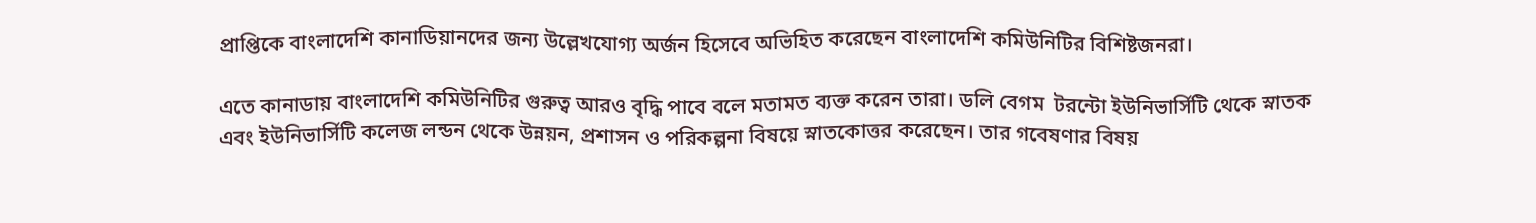প্রাপ্তিকে বাংলাদেশি কানাডিয়ানদের জন্য উল্লেখযোগ্য অর্জন হিসেবে অভিহিত করেছেন বাংলাদেশি কমিউনিটির বিশিষ্টজনরা।

এতে কানাডায় বাংলাদেশি কমিউনিটির গুরুত্ব আরও বৃদ্ধি পাবে বলে মতামত ব্যক্ত করেন তারা। ডলি বেগম  টরন্টো ইউনিভার্সিটি থেকে স্নাতক এবং ইউনিভার্সিটি কলেজ লন্ডন থেকে উন্নয়ন, প্রশাসন ও পরিকল্পনা বিষয়ে স্নাতকোত্তর করেছেন। তার গবেষণার বিষয়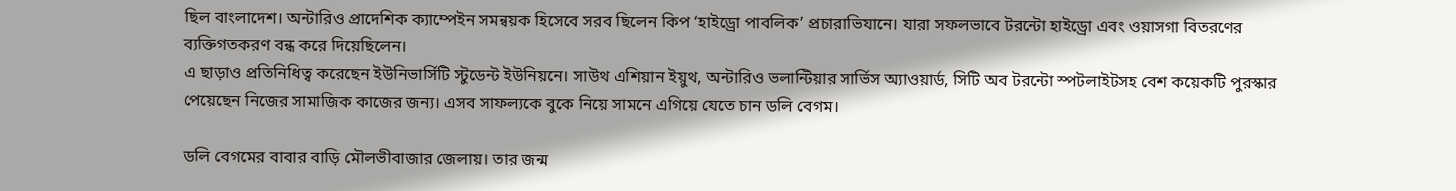ছিল বাংলাদেশ। অন্টারিও প্রাদেশিক ক্যাম্পেইন সমন্বয়ক হিসেবে সরব ছিলেন কিপ ‘হাইড্রো পাবলিক’ প্রচারাভিযানে। যারা সফলভাবে টরন্টো হাইড্রো এবং ওয়াসগা বিতরণের ব্যক্তিগতকরণ বন্ধ করে দিয়েছিলেন।
এ ছাড়াও প্রতিনিধিত্ব করেছেন ইউনিভার্সিটি স্টুডেন্ট ইউনিয়নে। সাউথ এশিয়ান ইয়ুথ, অন্টারিও ভলান্টিয়ার সার্ভিস অ্যাওয়ার্ড, সিটি অব টরন্টো স্পটলাইটসহ বেশ কয়েকটি পুরস্কার পেয়েছেন নিজের সামাজিক কাজের জন্য। এসব সাফল্যকে বুকে নিয়ে সামনে এগিয়ে যেতে চান ডলি বেগম।

ডলি বেগমের বাবার বাড়ি মৌলভীবাজার জেলায়। তার জন্ম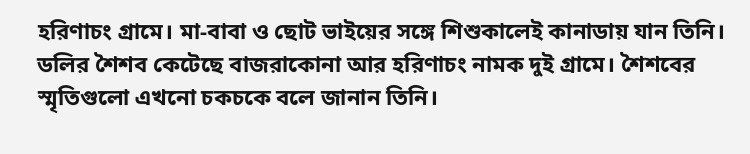হরিণাচং গ্রামে। মা-বাবা ও ছোট ভাইয়ের সঙ্গে শিশুকালেই কানাডায় যান তিনি। ডলির শৈশব কেটেছে বাজরাকোনা আর হরিণাচং নামক দুই গ্রামে। শৈশবের স্মৃতিগুলো এখনো চকচকে বলে জানান তিনি।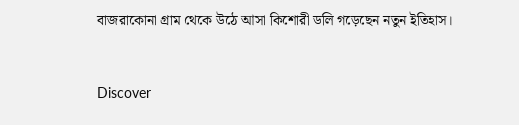বাজরাকোনা গ্রাম থেকে উঠে আসা কিশোরী ডলি গড়েছেন নতুন ইতিহাস।


Discover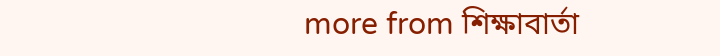more from শিক্ষাবার্তা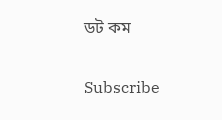ডট কম

Subscribe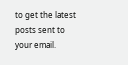to get the latest posts sent to your email.